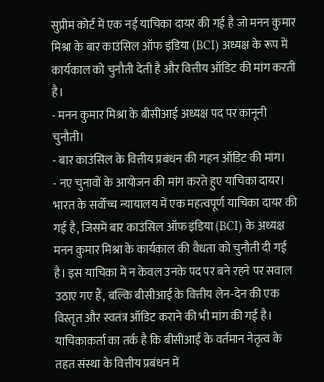सुप्रीम कोर्ट में एक नई याचिका दायर की गई है जो मनन कुमार मिश्रा के बार काउंसिल ऑफ इंडिया (BCI) अध्यक्ष के रूप में कार्यकाल को चुनौती देती है और वित्तीय ऑडिट की मांग करती है।
- मनन कुमार मिश्रा के बीसीआई अध्यक्ष पद पर कानूनी चुनौती।
- बार काउंसिल के वित्तीय प्रबंधन की गहन ऑडिट की मांग।
- नए चुनावों के आयोजन की मांग करते हुए याचिका दायर।
भारत के सर्वोच्च न्यायालय में एक महत्वपूर्ण याचिका दायर की गई है, जिसमें बार काउंसिल ऑफ इंडिया (BCI) के अध्यक्ष मनन कुमार मिश्रा के कार्यकाल की वैधता को चुनौती दी गई है। इस याचिका में न केवल उनके पद पर बने रहने पर सवाल उठाए गए हैं, बल्कि बीसीआई के वित्तीय लेन-देन की एक विस्तृत और स्वतंत्र ऑडिट कराने की भी मांग की गई है।
याचिकाकर्ता का तर्क है कि बीसीआई के वर्तमान नेतृत्व के तहत संस्था के वित्तीय प्रबंधन में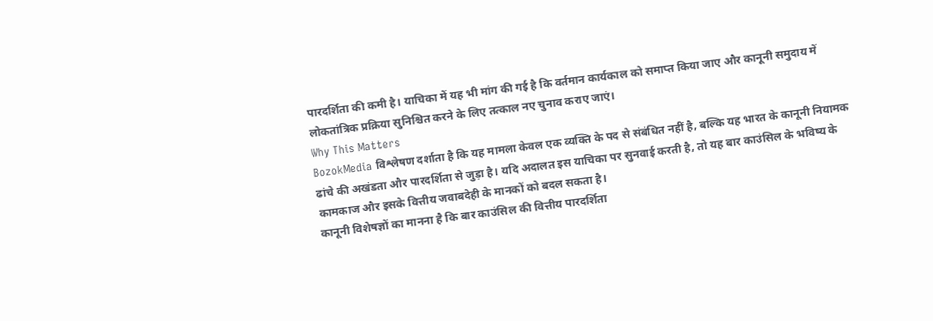पारदर्शिता की कमी है। याचिका में यह भी मांग की गई है कि वर्तमान कार्यकाल को समाप्त किया जाए और कानूनी समुदाय में लोकतांत्रिक प्रक्रिया सुनिश्चित करने के लिए तत्काल नए चुनाव कराए जाएं।
Why This Matters
BozokMedia विश्लेषण दर्शाता है कि यह मामला केवल एक व्यक्ति के पद से संबंधित नहीं है, बल्कि यह भारत के कानूनी नियामक ढांचे की अखंडता और पारदर्शिता से जुड़ा है। यदि अदालत इस याचिका पर सुनवाई करती है, तो यह बार काउंसिल के भविष्य के कामकाज और इसके वित्तीय जवाबदेही के मानकों को बदल सकता है।
कानूनी विशेषज्ञों का मानना है कि बार काउंसिल की वित्तीय पारदर्शिता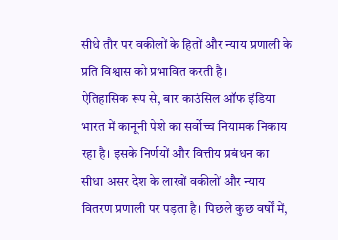सीधे तौर पर वकीलों के हितों और न्याय प्रणाली के प्रति विश्वास को प्रभावित करती है।
ऐतिहासिक रूप से, बार काउंसिल ऑफ इंडिया भारत में कानूनी पेशे का सर्वोच्च नियामक निकाय रहा है। इसके निर्णयों और वित्तीय प्रबंधन का सीधा असर देश के लाखों वकीलों और न्याय वितरण प्रणाली पर पड़ता है। पिछले कुछ वर्षों में,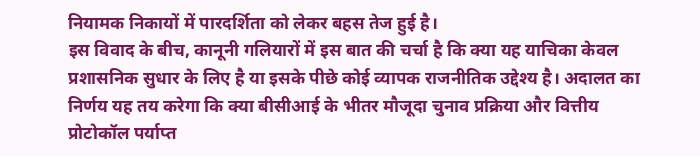नियामक निकायों में पारदर्शिता को लेकर बहस तेज हुई है।
इस विवाद के बीच, कानूनी गलियारों में इस बात की चर्चा है कि क्या यह याचिका केवल प्रशासनिक सुधार के लिए है या इसके पीछे कोई व्यापक राजनीतिक उद्देश्य है। अदालत का निर्णय यह तय करेगा कि क्या बीसीआई के भीतर मौजूदा चुनाव प्रक्रिया और वित्तीय प्रोटोकॉल पर्याप्त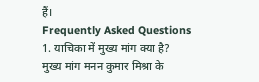हैं।
Frequently Asked Questions
1. याचिका में मुख्य मांग क्या है?
मुख्य मांग मनन कुमार मिश्रा के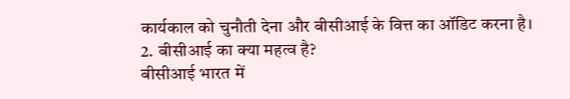कार्यकाल को चुनौती देना और बीसीआई के वित्त का ऑडिट करना है।
2. बीसीआई का क्या महत्व है?
बीसीआई भारत में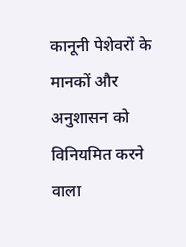कानूनी पेशेवरों के मानकों और अनुशासन को विनियमित करने वाला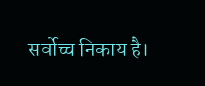सर्वोच्च निकाय है।